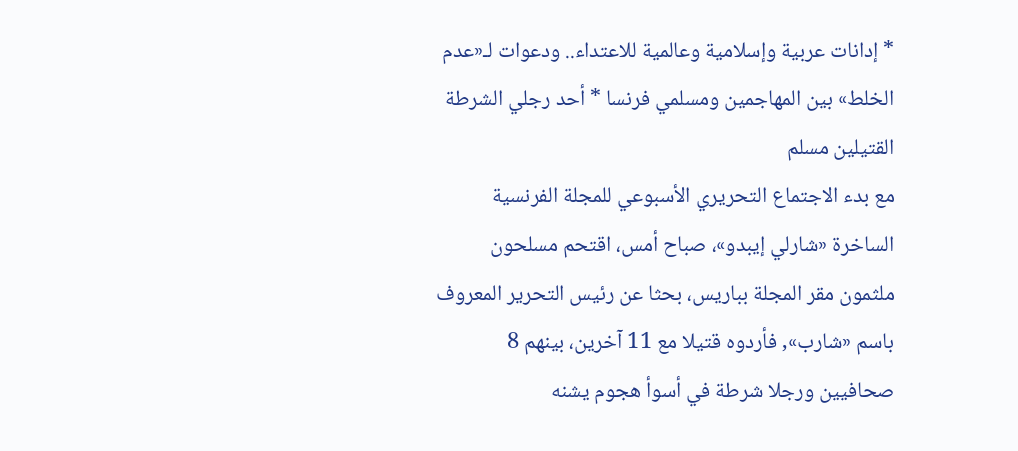* إدانات عربية وإسلامية وعالمية للاعتداء.. ودعوات لـ«عدم الخلط» بين المهاجمين ومسلمي فرنسا * أحد رجلي الشرطة القتيلين مسلم
مع بدء الاجتماع التحريري الأسبوعي للمجلة الفرنسية الساخرة «شارلي إيبدو»، صباح أمس، اقتحم مسلحون ملثمون مقر المجلة بباريس، بحثا عن رئيس التحرير المعروف باسم «شارب», فأردوه قتيلا مع 11 آخرين، بينهم 8 صحافيين ورجلا شرطة في أسوأ هجوم يشنه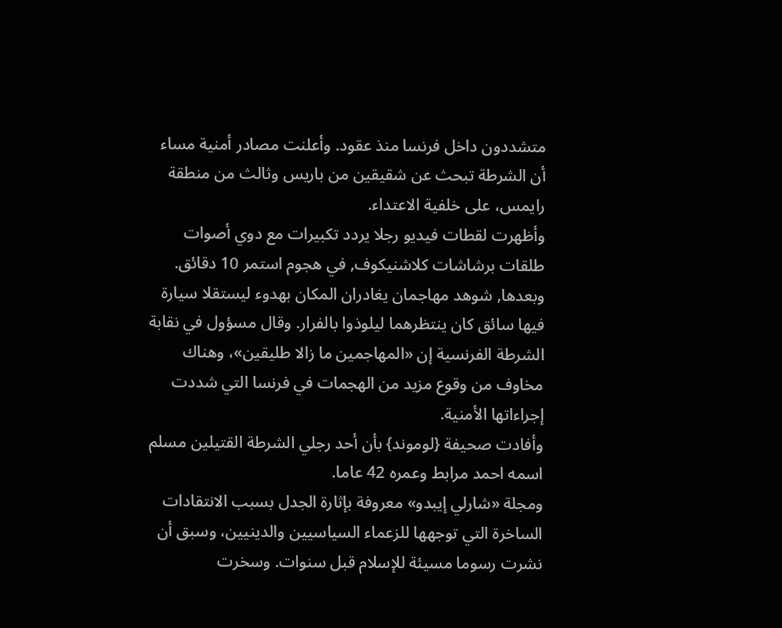متشددون داخل فرنسا منذ عقود. وأعلنت مصادر أمنية مساء أن الشرطة تبحث عن شقيقين من باريس وثالث من منطقة رايمس، على خلفية الاعتداء.
وأظهرت لقطات فيديو رجلا يردد تكبيرات مع دوي أصوات طلقات برشاشات كلاشنيكوف, في هجوم استمر 10 دقائق. وبعدها, شوهد مهاجمان يغادران المكان بهدوء ليستقلا سيارة فيها سائق كان ينتظرهما ليلوذوا بالفرار. وقال مسؤول في نقابة الشرطة الفرنسية إن «المهاجمين ما زالا طليقين»، وهناك مخاوف من وقوع مزيد من الهجمات في فرنسا التي شددت إجراءاتها الأمنية.
وأفادت صحيفة {لوموند} بأن أحد رجلي الشرطة القتيلين مسلم اسمه احمد مرابط وعمره 42 عاما.
ومجلة «شارلي إيبدو» معروفة بإثارة الجدل بسبب الانتقادات الساخرة التي توجهها للزعماء السياسيين والدينيين، وسبق أن نشرت رسوما مسيئة للإسلام قبل سنوات. وسخرت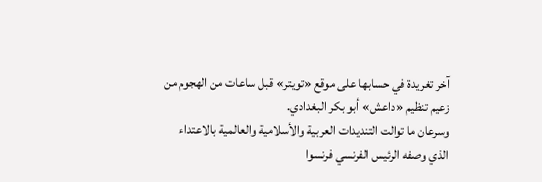آخر تغريدة في حسابها على موقع «تويتر» قبل ساعات من الهجوم من زعيم تنظيم «داعش» أبو بكر البغدادي.
وسرعان ما توالت التنديدات العربية والأسلامية والعالمية بالاعتداء الذي وصفه الرئيس الفرنسي فرنسوا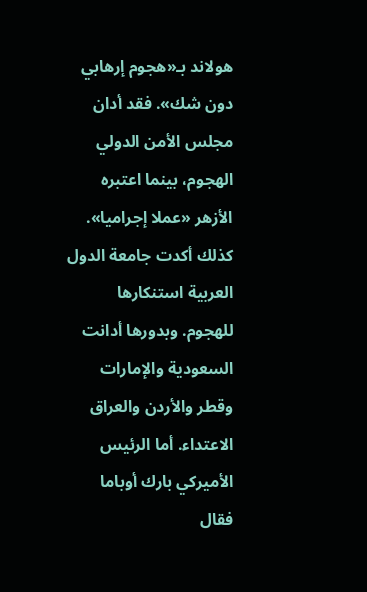هولاند بـ«هجوم إرهابي دون شك». فقد أدان مجلس الأمن الدولي الهجوم، بينما اعتبره الأزهر «عملا إجراميا».
كذلك أكدت جامعة الدول العربية استنكارها للهجوم. وبدورها أدانت السعودية والإمارات وقطر والأردن والعراق الاعتداء. أما الرئيس الأميركي بارك أوباما فقال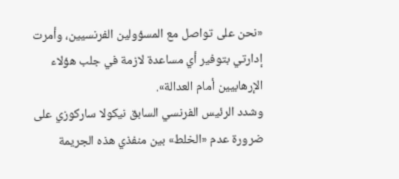«نحن على تواصل مع المسؤولين الفرنسيين، وأمرت إدارتي بتوفير أي مساعدة لازمة في جلب هؤلاء الإرهابيين أمام العدالة».
وشدد الرئيس الفرنسي السابق نيكولا ساركوزي على ضرورة عدم «الخلط» بين منفذي هذه الجريمة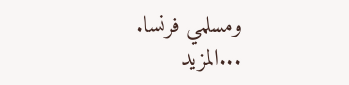ومسلمي فرنسا.
...المزيد